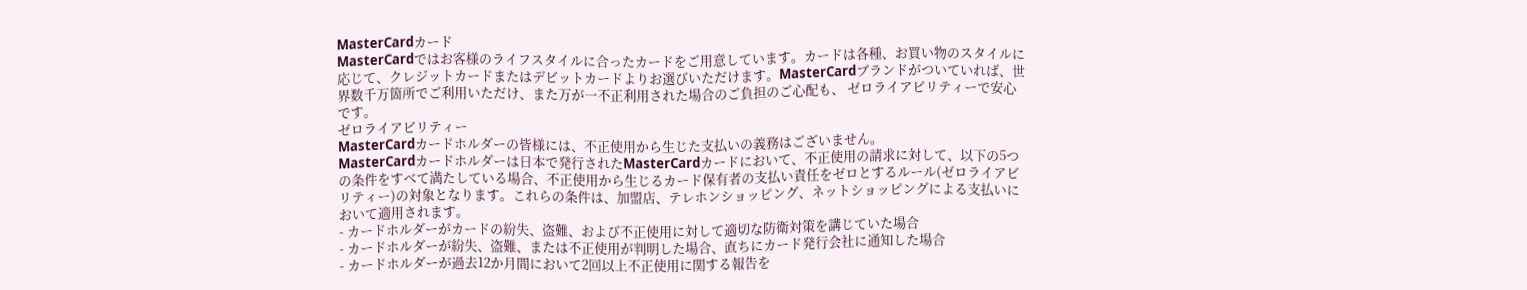MasterCardカード
MasterCardではお客様のライフスタイルに合ったカードをご用意しています。カードは各種、お買い物のスタイルに応じて、クレジットカードまたはデビットカードよりお選びいただけます。MasterCardブランドがついていれば、世界数千万箇所でご利用いただけ、また万が一不正利用された場合のご負担のご心配も、 ゼロライアビリティーで安心です。
ゼロライアビリティー
MasterCardカードホルダーの皆様には、不正使用から生じた支払いの義務はございません。
MasterCardカードホルダーは日本で発行されたMasterCardカードにおいて、不正使用の請求に対して、以下の5つの条件をすべて満たしている場合、不正使用から生じるカード保有者の支払い責任をゼロとするルール(ゼロライアビリティー)の対象となります。これらの条件は、加盟店、テレホンショッピング、ネットショッピングによる支払いにおいて適用されます。
- カードホルダーがカードの紛失、盗難、および不正使用に対して適切な防衛対策を講じていた場合
- カードホルダーが紛失、盗難、または不正使用が判明した場合、直ちにカード発行会社に通知した場合
- カードホルダーが過去12か月間において2回以上不正使用に関する報告を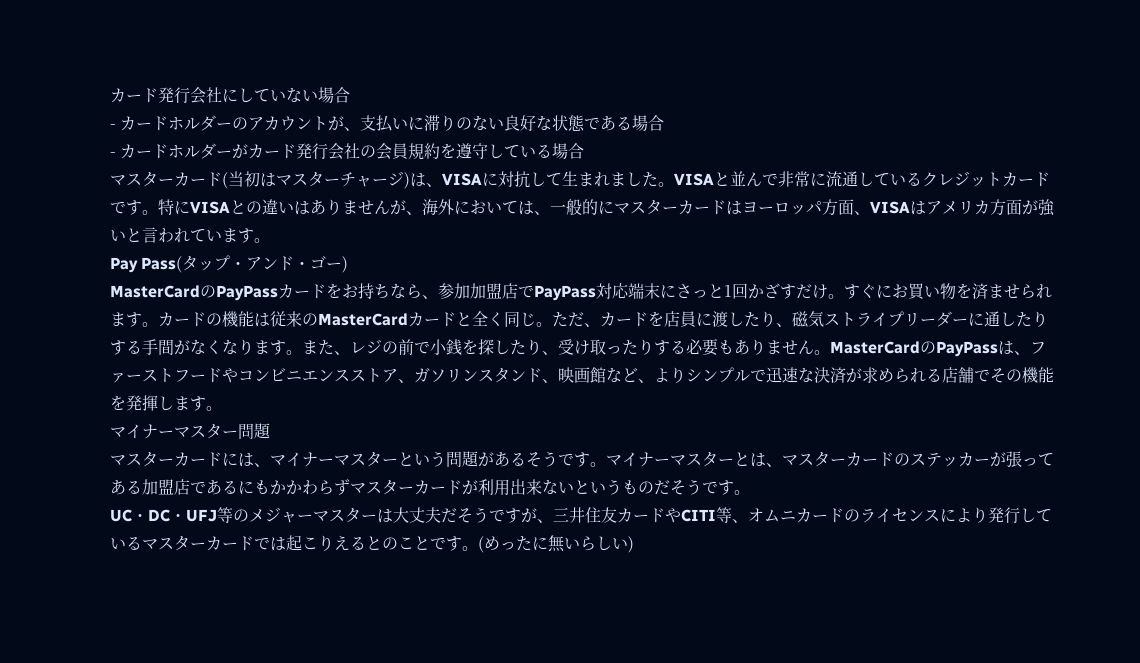カード発行会社にしていない場合
- カードホルダーのアカウントが、支払いに滞りのない良好な状態である場合
- カードホルダーがカード発行会社の会員規約を遵守している場合
マスターカード(当初はマスターチャージ)は、VISAに対抗して生まれました。VISAと並んで非常に流通しているクレジットカードです。特にVISAとの違いはありませんが、海外においては、一般的にマスターカードはヨーロッパ方面、VISAはアメリカ方面が強いと言われています。
Pay Pass(タップ・アンド・ゴー)
MasterCardのPayPassカードをお持ちなら、参加加盟店でPayPass対応端末にさっと1回かざすだけ。すぐにお買い物を済ませられます。カードの機能は従来のMasterCardカードと全く同じ。ただ、カードを店員に渡したり、磁気ストライプリーダーに通したりする手間がなくなります。また、レジの前で小銭を探したり、受け取ったりする必要もありません。MasterCardのPayPassは、ファーストフードやコンビニエンスストア、ガソリンスタンド、映画館など、よりシンプルで迅速な決済が求められる店舗でその機能を発揮します。
マイナーマスター問題
マスターカードには、マイナーマスターという問題があるそうです。マイナーマスターとは、マスターカードのステッカーが張ってある加盟店であるにもかかわらずマスターカードが利用出来ないというものだそうです。
UC・DC・UFJ等のメジャーマスターは大丈夫だそうですが、三井住友カードやCITI等、オムニカードのライセンスにより発行しているマスターカードでは起こりえるとのことです。(めったに無いらしい)